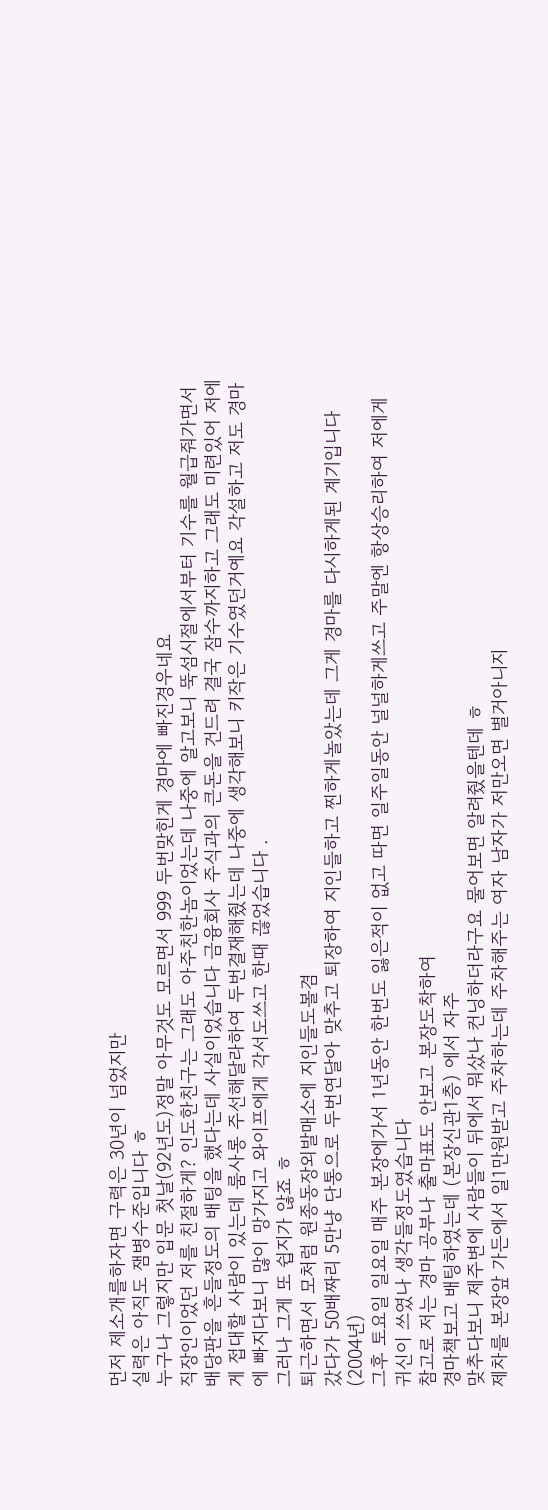먼저 제소개를하자면 구력은 30년이 넘었지만
실력은 아직도 잼병수준입니다 ㅎ
누구나 그렇지만 입문 첫날(92년도)정말 아무것도 모르면서 999 두번맞힌게 경마에 빠진경우네요
직장인이었던 저를 친절하게? 인도한친구는 그래도 아주친한놈이었는데 나중에 알고보니 뚝섬시절에서부터 기수를 월급줘가면서 배당판을 흔들정도의 배팅을 했다는데 사실이었습니다 금융회사 주식과의 큰돈을 건드려 결국 잠수까지하고 그래도 미련있어 저에게 접대할 사람이 있는데 룸사롱 주선해달라하여 두번결재해줬는데 나중에 생각해보니 키작은 기수였던거예요 각설하고 저도 경마에 빠지다보니 많이 망가지고 와이프에게 각서도쓰고 한때 끊었습니다 .
그러나 그게 또 쉽지가 않죠 ㅎ
퇴근하면서 모처럼 원종동장외발매소에 지인들도볼겸
갔다가 50배짜리 5만냥 단통으로 두번연달아 맞추고 퇴장하여 지인들하고 찐하게놀았는데 그게 경마를 다시하게된 계기입니다 (2004년)
그후 토요일 일요일 매주 본장에가서 1년동안 한번도 잃은적이 없고 따면 일주일동안 널널하게쓰고 주말엔 항상승리하여 저에게 귀신이 쓰였나 생각들정도였습니다
참고로 저는 경마 공부나 출마표도 안보고 본장도착하여
경마책보고 배팅하였는데 (본장신관1층) 에서 자주
맞추다보니 제주변에 사람들이 뒤에서 뭐샀나 컨닝하더라구요 물어보면 알려줬을텐데 ㅎ
제차를 본장앞 가든에서 일1만원받고 주차하는데 주차해주는 여자 남자가 저만오면 별거아니지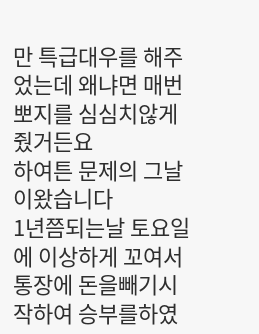만 특급대우를 해주었는데 왜냐면 매번 뽀지를 심심치않게 줬거든요
하여튼 문제의 그날이왔습니다
1년쯤되는날 토요일에 이상하게 꼬여서 통장에 돈을빼기시작하여 승부를하였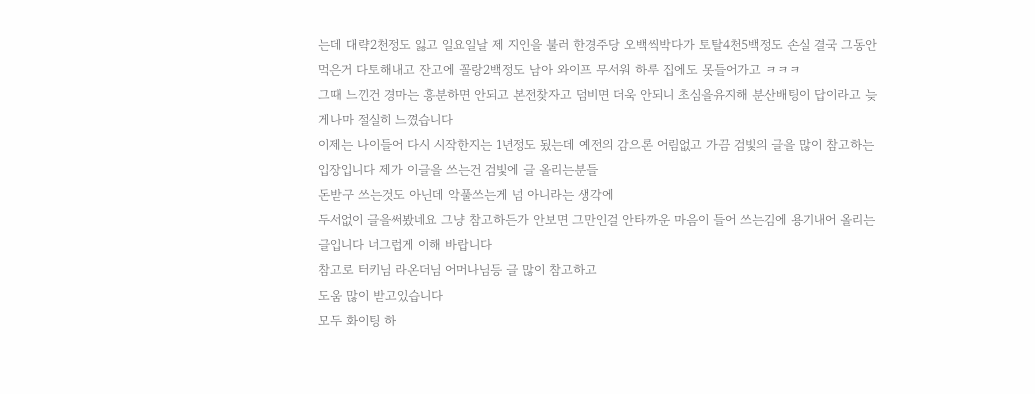는데 대략2천정도 잃고 일요일날 제 지인을 불러 한경주당 오백씩박다가 토탈4천5백정도 손실 결국 그동안 먹은거 다토해내고 잔고에 꼴랑2백정도 남아 와이프 무서워 하루 집에도 못들어가고 ㅋㅋㅋ
그때 느낀건 경마는 흥분하면 안되고 본전찾자고 덤비면 더욱 안되니 초심을유지해 분산배팅이 답이라고 늦게나마 절실히 느꼈습니다
이제는 나이들어 다시 시작한지는 1년정도 됬는데 예전의 감으론 어림없고 가끔 검빛의 글을 많이 참고하는
입장입니다 제가 이글을 쓰는건 검빛에 글 올리는분들
돈받구 쓰는것도 아닌데 악풀쓰는게 넘 아니라는 생각에
두서없이 글을써봤네요 그냥 참고하든가 안보면 그만인걸 안타까운 마음이 들어 쓰는김에 용기내어 올리는글입니다 너그럽게 이해 바랍니다
참고로 터키님 라온더님 어머나님등 글 많이 참고하고
도움 많이 받고있습니다
모두 화이팅 하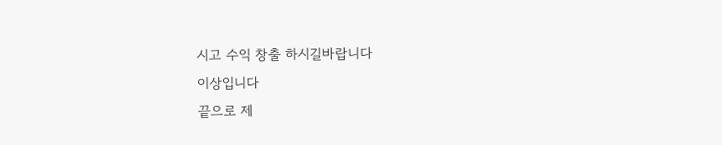시고 수익 창출 하시길바랍니다
이상입니다
끝으로 제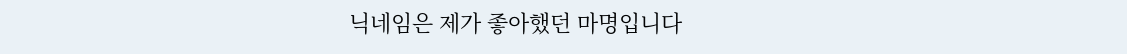닉네임은 제가 좋아했던 마명입니다